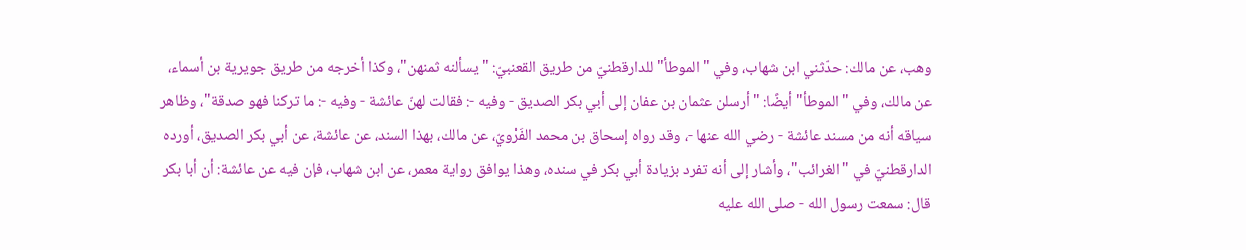وهب، عن مالك: حدّثني ابن شهاب، وفي "الموطأ" للدارقطنيّ من طريق القعنبيّ: "يسألنه ثمنهن"، وكذا أخرجه من طريق جويرية بن أسماء، عن مالك، وفي "الموطأ" أيضًا: "أرسلن عثمان بن عفان إلى أبي بكر الصديق - وفيه -: فقالت لهنّ عائشة - وفيه -: ما تركنا فهو صدقة"، وظاهر سياقه أنه من مسند عائشة - رضي الله عنها -، وقد رواه إسحاق بن محمد الفَرْويّ، عن مالك، بهذا السند، عن عائشة، عن أبي بكر الصديق، أورده الدارقطنيّ في "الغرائب"، وأشار إلى أنه تفرد بزيادة أبي بكر في سنده، وهذا يوافق رواية معمر، عن ابن شهاب، فإن فيه عن عائشة: أن أبا بكر قال: سمعت رسول الله - صلى الله عليه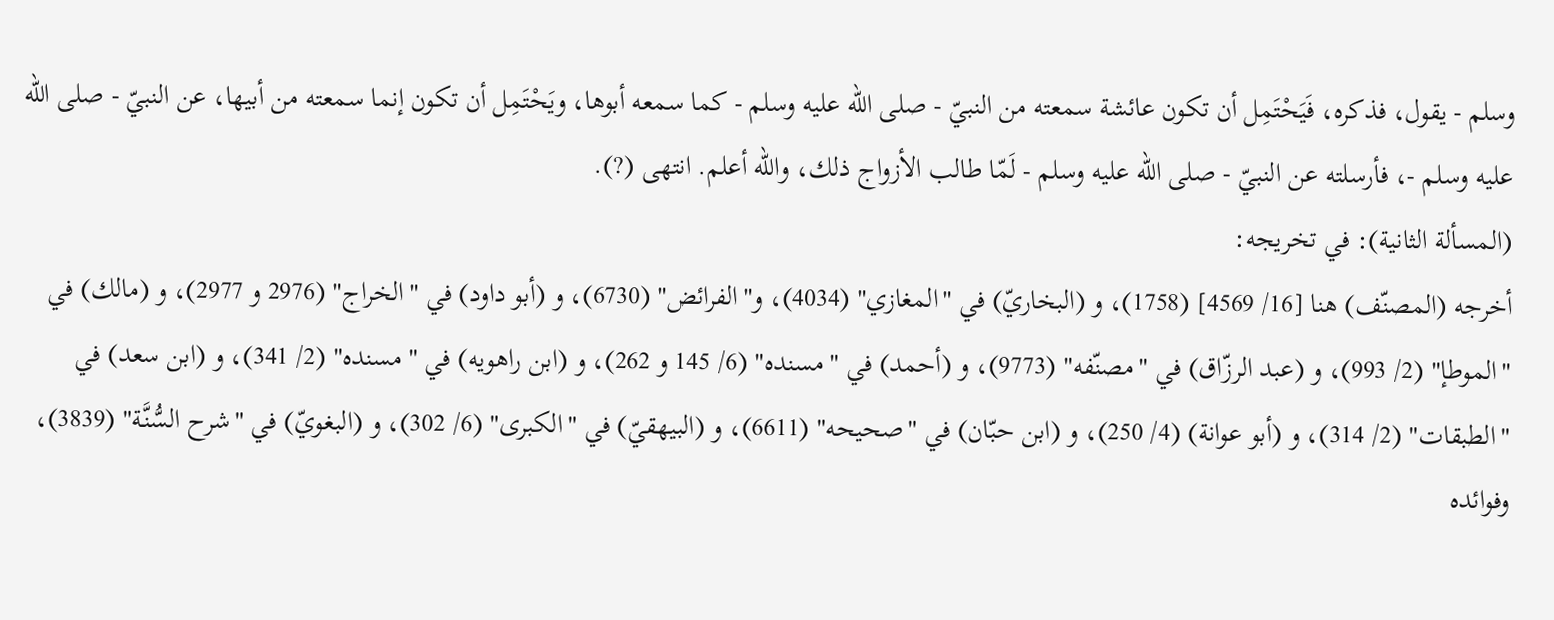وسلم - يقول، فذكره، فَيَحْتَمِل أن تكون عائشة سمعته من النبيّ - صلى الله عليه وسلم - كما سمعه أبوها، ويَحْتَمِل أن تكون إنما سمعته من أبيها، عن النبيّ - صلى الله عليه وسلم -، فأرسلته عن النبيّ - صلى الله عليه وسلم - لَمّا طالب الأزواج ذلك، والله أعلم. انتهى (?).
(المسألة الثانية): في تخريجه:
أخرجه (المصنّف) هنا [16/ 4569] (1758)، و (البخاريّ) في "المغازي" (4034)، و"الفرائض" (6730)، و (أبو داود) في "الخراج" (2976 و 2977)، و (مالك) في "الموطإ" (2/ 993)، و (عبد الرزّاق) في "مصنّفه" (9773)، و (أحمد) في "مسنده" (6/ 145 و 262)، و (ابن راهويه) في "مسنده" (2/ 341)، و (ابن سعد) في "الطبقات" (2/ 314)، و (أبو عوانة) (4/ 250)، و (ابن حبّان) في "صحيحه" (6611)، و (البيهقيّ) في "الكبرى" (6/ 302)، و (البغويّ) في "شرح السُّنَّة" (3839)، وفوائده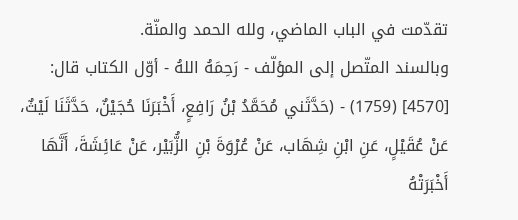تقدّمت في الباب الماضي، ولله الحمد والمنّة.
وبالسند المتّصل إلى المؤلّف - رَحِمَهُ اللهُ - أوّل الكتاب قال:
[4570] (1759) - (حَدَّثَني مُحَمَّدُ بْنُ رَافِعٍ، أَخْبَرَنَا حُجَيْنٌ، حَدَّثَنَا لَيْثٌ، عَنْ عُقَيْلٍ، عَنِ ابْنِ شِهَاب، عَنْ عُرْوَةَ بْنِ الزُّبَيْر، عَنْ عَائِشَةَ، أَنَّهَا أَخْبَرَتْهُ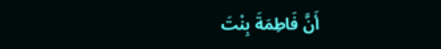أَنَّ فَاطِمَةَ بِنْتَ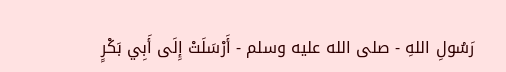رَسُولِ اللهِ - صلى الله عليه وسلم - أَرْسَلَتْ إِلَى أَبِي بَكْرٍ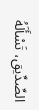الصِّدِّيق، تَسْأَلَهُ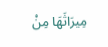مِيرَاثَهَا مِنْ